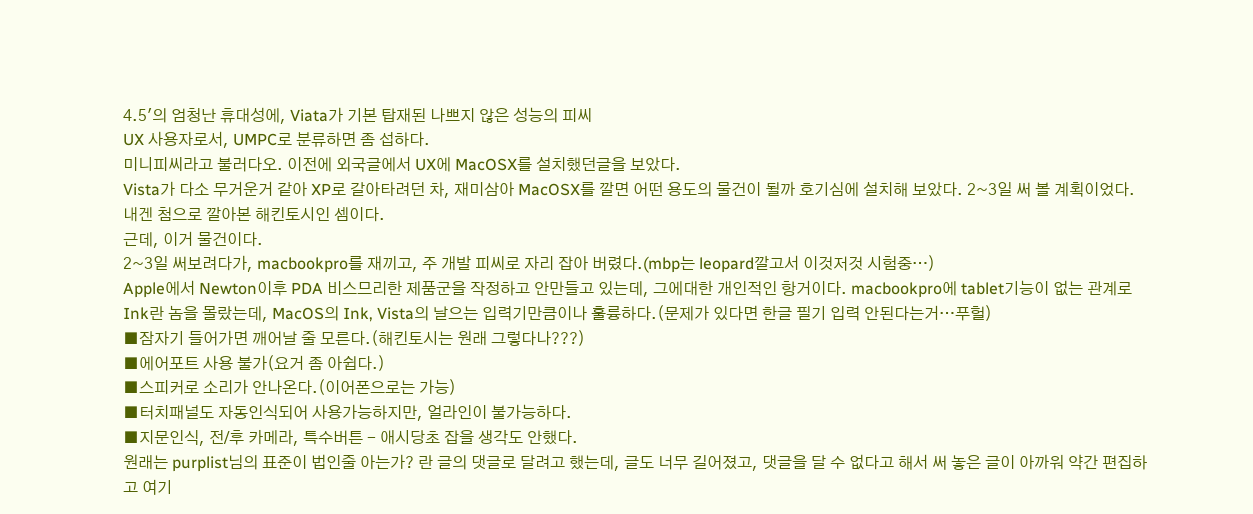4.5′의 엄청난 휴대성에, Viata가 기본 탑재된 나쁘지 않은 성능의 피씨
UX 사용자로서, UMPC로 분류하면 좀 섭하다.
미니피씨라고 불러다오. 이전에 외국글에서 UX에 MacOSX를 설치했던글을 보았다.
Vista가 다소 무거운거 같아 XP로 갈아타려던 차, 재미삼아 MacOSX를 깔면 어떤 용도의 물건이 될까 호기심에 설치해 보았다. 2~3일 써 볼 계획이었다. 내겐 첨으로 깔아본 해킨토시인 셈이다.
근데, 이거 물건이다.
2~3일 써보려다가, macbookpro를 재끼고, 주 개발 피씨로 자리 잡아 버렸다.(mbp는 leopard깔고서 이것저것 시험중…)
Apple에서 Newton이후 PDA 비스므리한 제품군을 작정하고 안만들고 있는데, 그에대한 개인적인 항거이다. macbookpro에 tablet기능이 없는 관계로 Ink란 놈을 몰랐는데, MacOS의 Ink, Vista의 날으는 입력기만큼이나 훌륭하다.(문제가 있다면 한글 필기 입력 안된다는거…푸헐)
■잠자기 들어가면 깨어날 줄 모른다.(해킨토시는 원래 그렇다나???)
■에어포트 사용 불가(요거 좀 아쉽다.)
■스피커로 소리가 안나온다.(이어폰으로는 가능)
■터치패널도 자동인식되어 사용가능하지만, 얼라인이 불가능하다.
■지문인식, 전/후 카메라, 특수버튼 - 애시당초 잡을 생각도 안했다.
원래는 purplist님의 표준이 법인줄 아는가? 란 글의 댓글로 달려고 했는데, 글도 너무 길어졌고, 댓글을 달 수 없다고 해서 써 놓은 글이 아까워 약간 편집하고 여기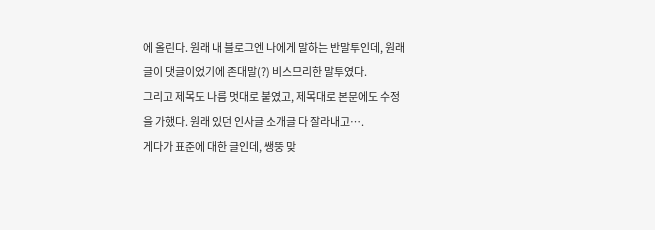에 올린다. 원래 내 블로그엔 나에게 말하는 반말투인데, 원래 글이 댓글이었기에 존대말(?) 비스므리한 말투였다.
그리고 제목도 나름 멋대로 붙였고, 제목대로 본문에도 수정을 가했다. 원래 있던 인사글 소개글 다 잘라내고….
게다가 표준에 대한 글인데, 쌩뚱 맞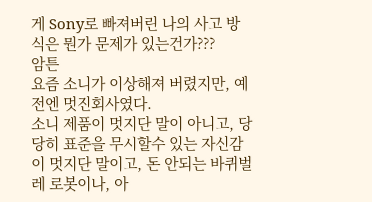게 Sony로 빠져버린 나의 사고 방식은 뭔가 문제가 있는건가???
암튼
요즘 소니가 이상해져 버렸지만, 예전엔 멋진회사였다.
소니 제품이 멋지단 말이 아니고, 당당히 표준을 무시할수 있는 자신감이 멋지단 말이고, 돈 안되는 바퀴벌레 로봇이나, 아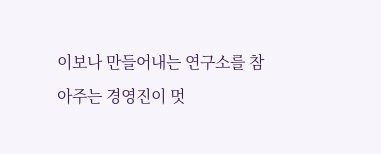이보나 만들어내는 연구소를 참아주는 경영진이 멋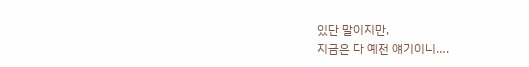있단 말이지만,
지금은 다 예전 얘기이니….